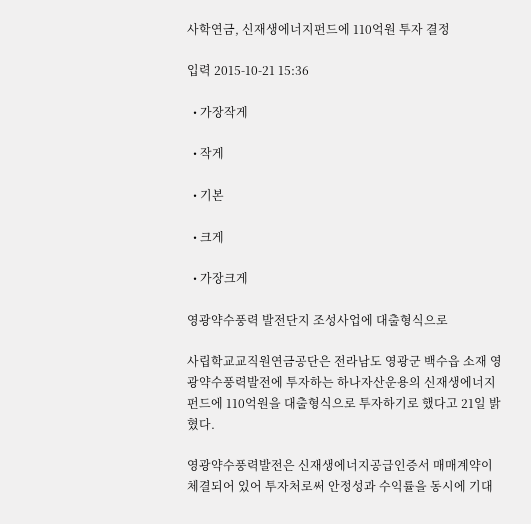사학연금, 신재생에너지펀드에 110억원 투자 결정

입력 2015-10-21 15:36

  • 가장작게

  • 작게

  • 기본

  • 크게

  • 가장크게

영광약수풍력 발전단지 조성사업에 대출형식으로

사립학교교직원연금공단은 전라남도 영광군 백수읍 소재 영광약수풍력발전에 투자하는 하나자산운용의 신재생에너지펀드에 110억원을 대출형식으로 투자하기로 했다고 21일 밝혔다.

영광약수풍력발전은 신재생에너지공급인증서 매매계약이 체결되어 있어 투자처로써 안정성과 수익률을 동시에 기대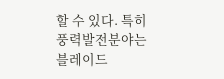할 수 있다. 특히 풍력발전분야는 블레이드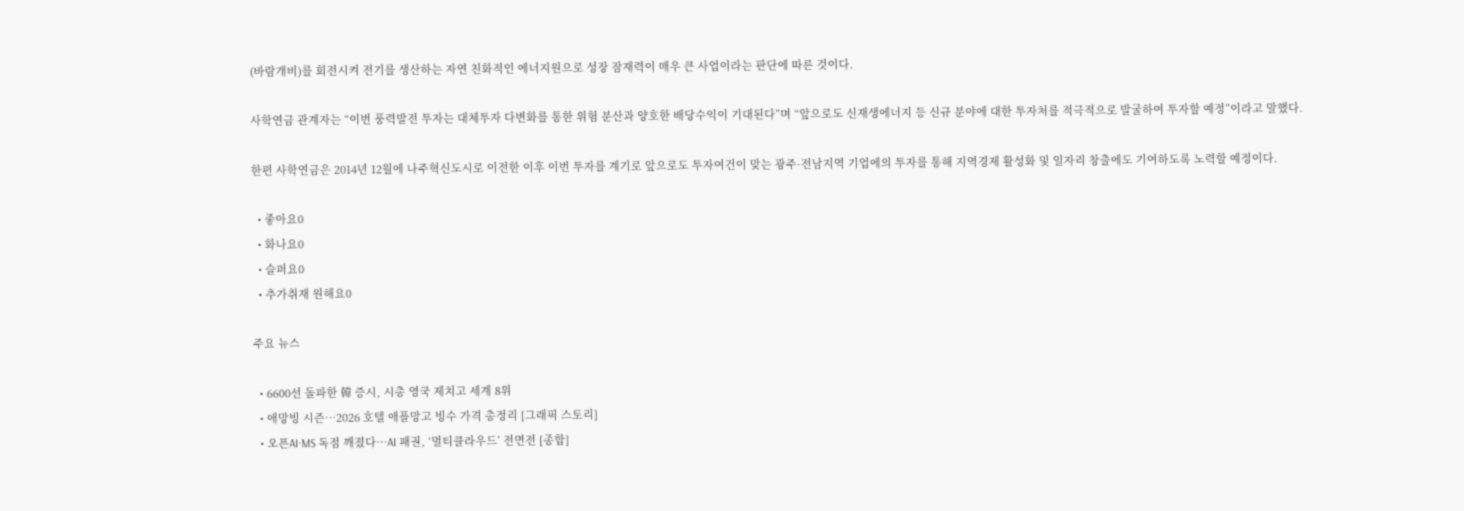(바람개비)를 회전시켜 전기를 생산하는 자연 친화적인 에너지원으로 성장 잠재력이 매우 큰 사업이라는 판단에 따른 것이다.

사학연금 관계자는 “이번 풍력발전 투자는 대체투자 다변화를 통한 위험 분산과 양호한 배당수익이 기대된다”며 “앞으로도 신재생에너지 등 신규 분야에 대한 투자처를 적극적으로 발굴하여 투자할 예정”이라고 말했다.

한편 사학연금은 2014년 12월에 나주혁신도시로 이전한 이후 이번 투자를 계기로 앞으로도 투자여건이 맞는 광주·전남지역 기업에의 투자를 통해 지역경제 활성화 및 일자리 창출에도 기여하도록 노력할 예정이다.

  • 좋아요0
  • 화나요0
  • 슬퍼요0
  • 추가취재 원해요0

주요 뉴스

  • 6600선 돌파한 韓 증시, 시총 영국 제치고 세계 8위
  • 애망빙 시즌…2026 호텔 애플망고 빙수 가격 총정리 [그래픽 스토리]
  • 오픈AI·MS 독점 깨졌다…AI 패권, ‘멀티클라우드’ 전면전 [종합]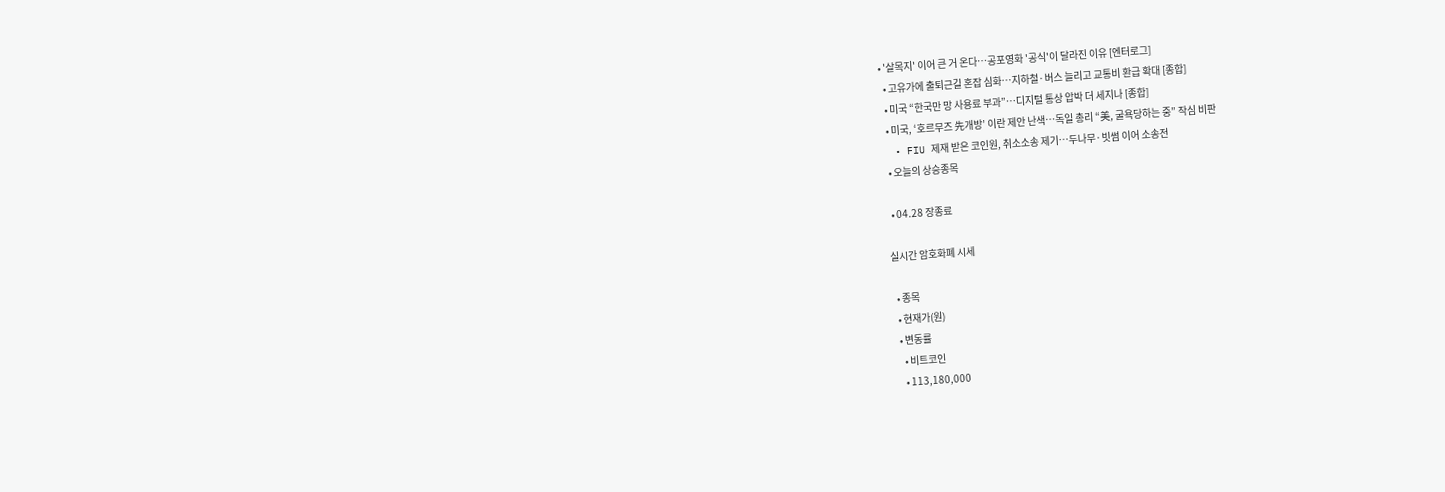• '살목지' 이어 큰 거 온다⋯공포영화 '공식'이 달라진 이유 [엔터로그]
  • 고유가에 출퇴근길 혼잡 심화…지하철·버스 늘리고 교통비 환급 확대 [종합]
  • 미국 “한국만 망 사용료 부과”⋯디지털 통상 압박 더 세지나 [종합]
  • 미국, ‘호르무즈 先개방’ 이란 제안 난색…독일 총리 “美, 굴욕당하는 중” 작심 비판
  • FIU 제재 받은 코인원, 취소소송 제기…두나무·빗썸 이어 소송전
  • 오늘의 상승종목

  • 04.28 장종료

실시간 암호화폐 시세

  • 종목
  • 현재가(원)
  • 변동률
    • 비트코인
    • 113,180,000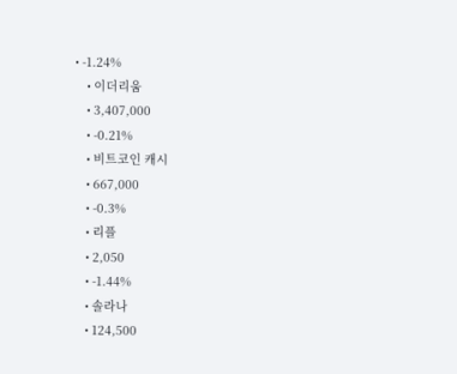• -1.24%
    • 이더리움
    • 3,407,000
    • -0.21%
    • 비트코인 캐시
    • 667,000
    • -0.3%
    • 리플
    • 2,050
    • -1.44%
    • 솔라나
    • 124,500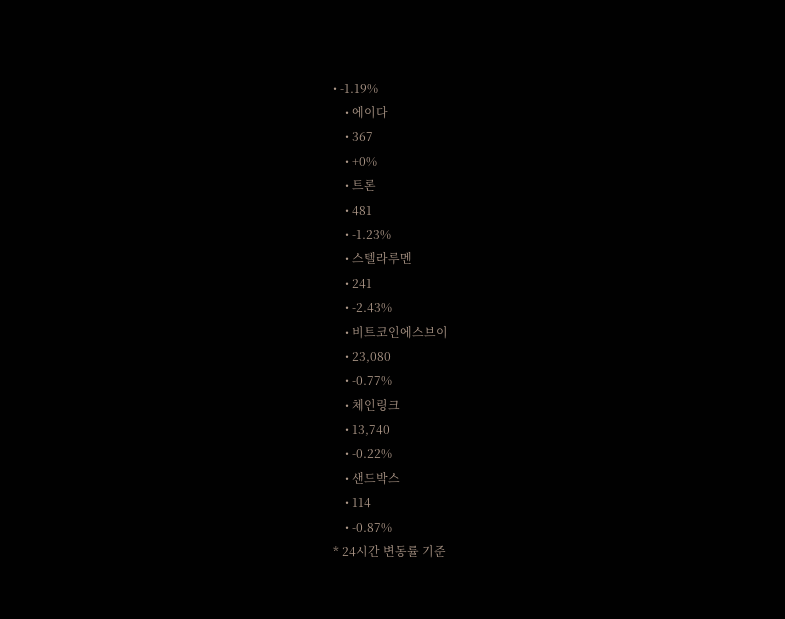• -1.19%
    • 에이다
    • 367
    • +0%
    • 트론
    • 481
    • -1.23%
    • 스텔라루멘
    • 241
    • -2.43%
    • 비트코인에스브이
    • 23,080
    • -0.77%
    • 체인링크
    • 13,740
    • -0.22%
    • 샌드박스
    • 114
    • -0.87%
* 24시간 변동률 기준